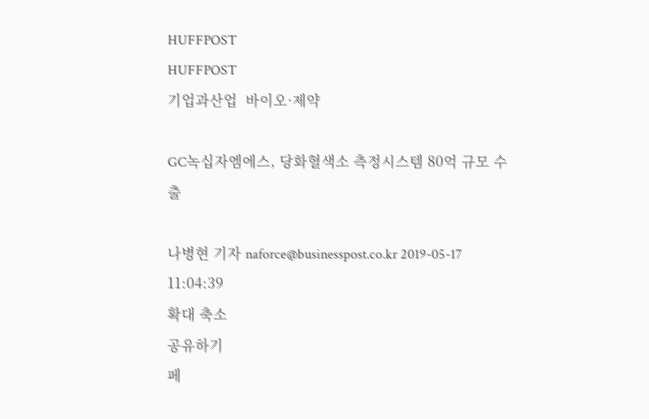HUFFPOST
HUFFPOST
기업과산업  바이오·제약

GC녹십자엠에스, 당화혈색소 측정시스템 80억 규모 수출

나병현 기자 naforce@businesspost.co.kr 2019-05-17 11:04:39
확대 축소
공유하기
페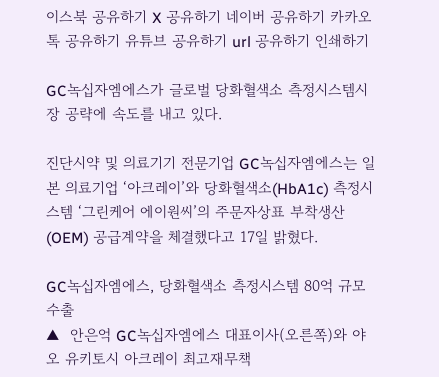이스북 공유하기 X 공유하기 네이버 공유하기 카카오톡 공유하기 유튜브 공유하기 url 공유하기 인쇄하기

GC녹십자엠에스가 글로벌 당화혈색소 측정시스템시장 공략에 속도를 내고 있다.

진단시약 및 의료기기 전문기업 GC녹십자엠에스는 일본 의료기업 ‘아크레이’와 당화혈색소(HbA1c) 측정시스템 ‘그린케어 에이원씨’의 주문자상표 부착생산(OEM) 공급계약을 체결했다고 17일 밝혔다.

GC녹십자엠에스, 당화혈색소 측정시스템 80억 규모 수출
▲  안은억 GC녹십자엠에스 대표이사(오른쪽)와 야오 유키토시 아크레이 최고재무책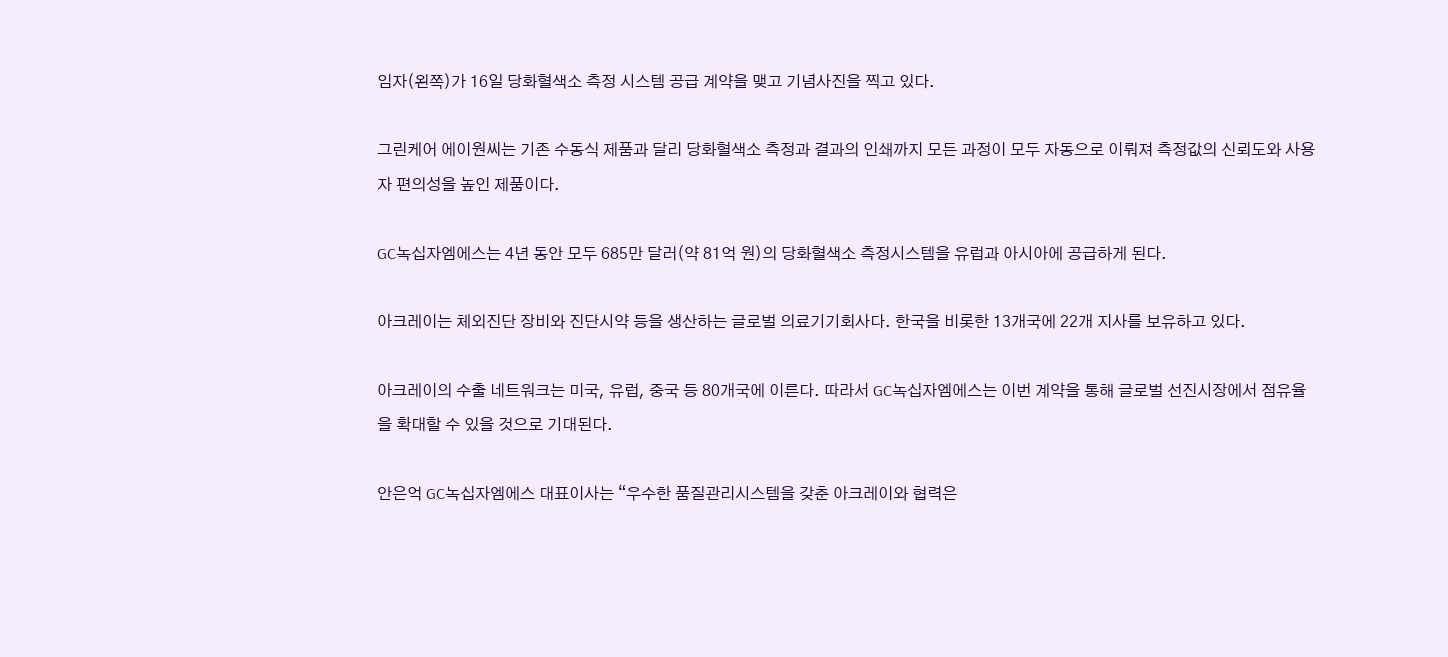임자(왼쪽)가 16일 당화혈색소 측정 시스템 공급 계약을 맺고 기념사진을 찍고 있다.

그린케어 에이원씨는 기존 수동식 제품과 달리 당화혈색소 측정과 결과의 인쇄까지 모든 과정이 모두 자동으로 이뤄져 측정값의 신뢰도와 사용자 편의성을 높인 제품이다.

GC녹십자엠에스는 4년 동안 모두 685만 달러(약 81억 원)의 당화혈색소 측정시스템을 유럽과 아시아에 공급하게 된다.

아크레이는 체외진단 장비와 진단시약 등을 생산하는 글로벌 의료기기회사다. 한국을 비롯한 13개국에 22개 지사를 보유하고 있다.

아크레이의 수출 네트워크는 미국, 유럽, 중국 등 80개국에 이른다. 따라서 GC녹십자엠에스는 이번 계약을 통해 글로벌 선진시장에서 점유율을 확대할 수 있을 것으로 기대된다.

안은억 GC녹십자엠에스 대표이사는 “우수한 품질관리시스템을 갖춘 아크레이와 협력은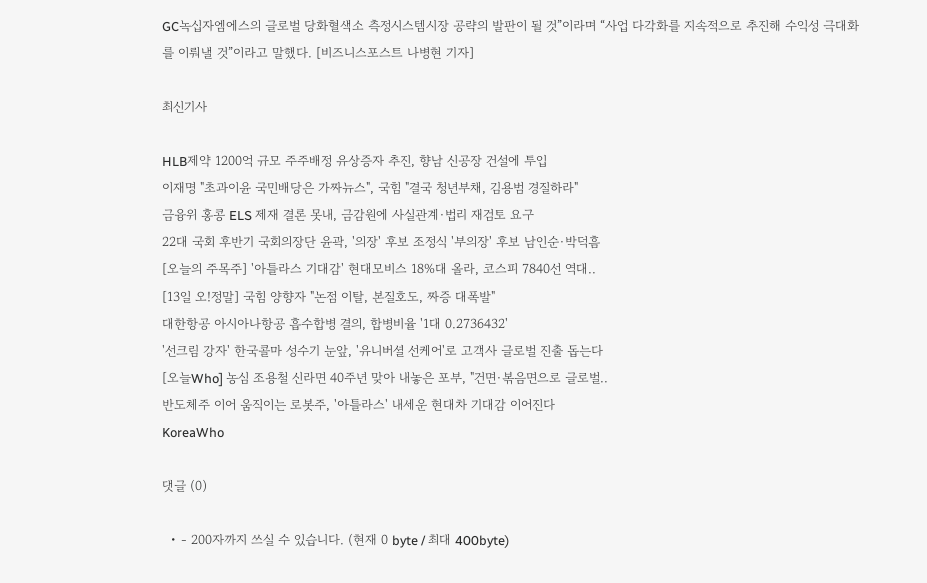GC녹십자엠에스의 글로벌 당화혈색소 측정시스템시장 공략의 발판이 될 것”이라며 “사업 다각화를 지속적으로 추진해 수익성 극대화를 이뤄낼 것”이라고 말했다. [비즈니스포스트 나병현 기자]

최신기사

HLB제약 1200억 규모 주주배정 유상증자 추진, 향남 신공장 건설에 투입
이재명 "초과이윤 국민배당은 가짜뉴스", 국힘 "결국 청년부채, 김용범 경질하라"
금융위 홍콩 ELS 제재 결론 못내, 금감원에 사실관계·법리 재검토 요구
22대 국회 후반기 국회의장단 윤곽, '의장' 후보 조정식 '부의장' 후보 남인순·박덕흠
[오늘의 주목주] '아틀라스 기대감' 현대모비스 18%대 올라, 코스피 7840선 역대..
[13일 오!정말] 국힘 양향자 "논점 이탈, 본질호도, 짜증 대폭발"
대한항공 아시아나항공 흡수합병 결의, 합병비율 '1대 0.2736432'
'선크림 강자' 한국콜마 성수기 눈앞, '유니버셜 선케어'로 고객사 글로벌 진출 돕는다
[오늘Who] 농심 조용철 신라면 40주년 맞아 내놓은 포부, "건면·볶음면으로 글로벌..
반도체주 이어 움직이는 로봇주, '아틀라스' 내세운 현대차 기대감 이어진다
KoreaWho

댓글 (0)

  • - 200자까지 쓰실 수 있습니다. (현재 0 byte / 최대 400byte)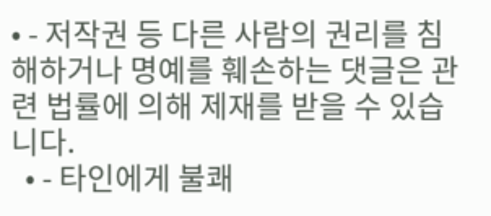• - 저작권 등 다른 사람의 권리를 침해하거나 명예를 훼손하는 댓글은 관련 법률에 의해 제재를 받을 수 있습니다.
  • - 타인에게 불쾌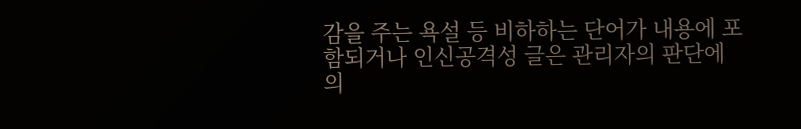감을 주는 욕설 등 비하하는 단어가 내용에 포함되거나 인신공격성 글은 관리자의 판단에 의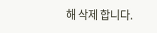해 삭제 합니다.